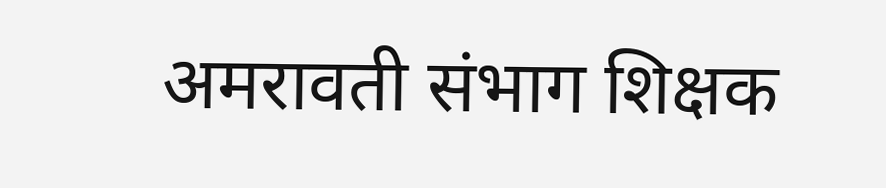अमरावती संभाग शिक्षक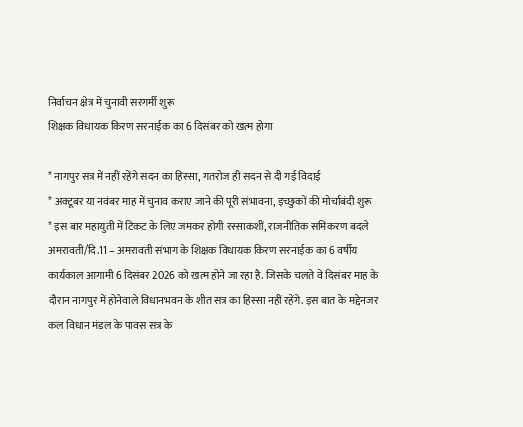निर्वाचन क्षेत्र में चुनावी सरगर्मी शुरू
शिक्षक विधायक किरण सरनाईक का 6 दिसंबर को खत्म होगा

* नागपुर सत्र में नहीं रहेंगे सदन का हिस्सा, गतरोज ही सदन से दी गई विदाई
* अक्टूबर या नवंबर माह में चुनाव कराए जाने की पूरी संभावना, इच्छुकों की मोर्चाबंदी शुरू
* इस बार महायुती में टिकट के लिए जमकर होगी रस्साकशीं, राजनीतिक समिकरण बदले
अमरावती/दि.11 – अमरावती संभाग के शिक्षक विधायक किरण सरनाईक का 6 वर्षीय कार्यकाल आगामी 6 दिसंबर 2026 को खत्म होने जा रहा है. जिसके चलते वे दिसंबर माह के दौरान नागपुर में होनेवाले विधानभवन के शीत सत्र का हिस्सा नहीं रहेंगे. इस बात के मद्देनजर कल विधान मंडल के पावस सत्र के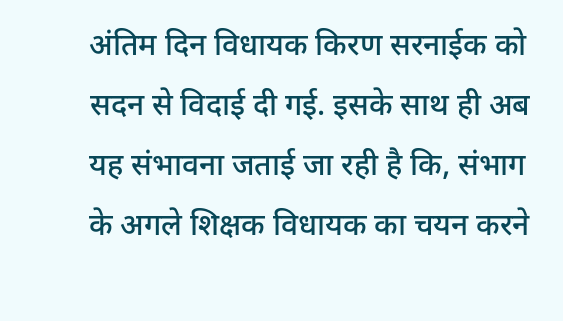अंतिम दिन विधायक किरण सरनाईक को सदन से विदाई दी गई. इसके साथ ही अब यह संभावना जताई जा रही है कि, संभाग के अगले शिक्षक विधायक का चयन करने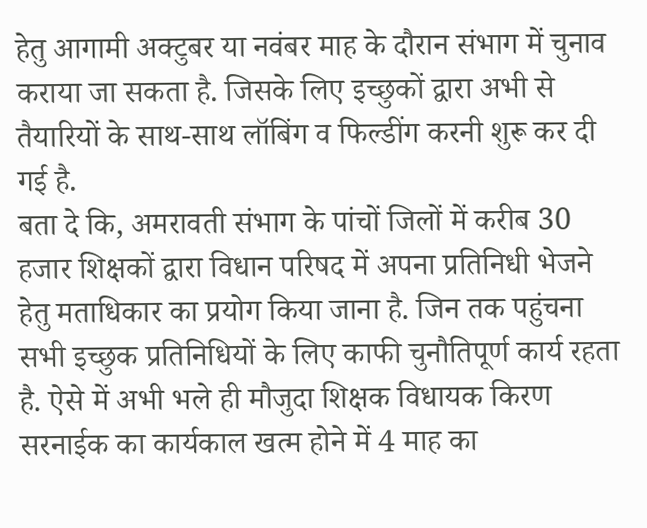हेतु आगामी अक्टुबर या नवंबर माह के दौरान संभाग में चुनाव कराया जा सकता है. जिसके लिए इच्छुकों द्वारा अभी से तैयारियों के साथ-साथ लॉबिंग व फिल्डींग करनी शुरू कर दी गई है.
बता दे कि, अमरावती संभाग के पांचों जिलों में करीब 30 हजार शिक्षकों द्वारा विधान परिषद में अपना प्रतिनिधी भेजने हेतु मताधिकार का प्रयोग किया जाना है. जिन तक पहुंचना सभी इच्छुक प्रतिनिधियों के लिए काफी चुनौतिपूर्ण कार्य रहता है. ऐसे में अभी भले ही मौजुदा शिक्षक विधायक किरण सरनाईक का कार्यकाल खत्म होने में 4 माह का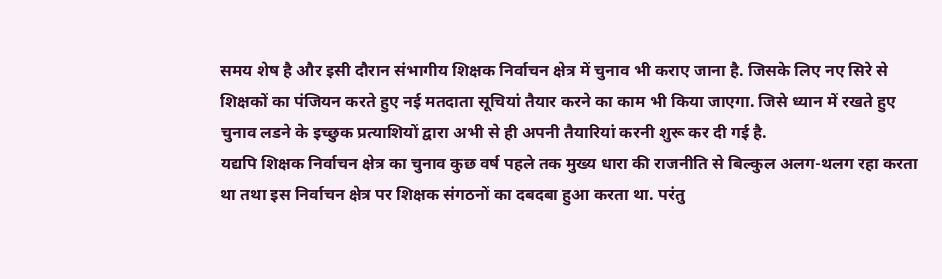समय शेष है और इसी दौरान संभागीय शिक्षक निर्वाचन क्षेत्र में चुनाव भी कराए जाना है. जिसके लिए नए सिरे से शिक्षकों का पंजियन करते हुए नई मतदाता सूचियां तैयार करने का काम भी किया जाएगा. जिसे ध्यान में रखते हुए चुनाव लडने के इच्छुक प्रत्याशियों द्वारा अभी से ही अपनी तैयारियां करनी शुरू कर दी गई है.
यद्यपि शिक्षक निर्वाचन क्षेत्र का चुनाव कुछ वर्ष पहले तक मुख्य धारा की राजनीति से बिल्कुल अलग-थलग रहा करता था तथा इस निर्वाचन क्षेत्र पर शिक्षक संगठनों का दबदबा हुआ करता था. परंतु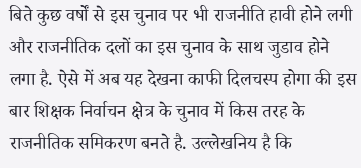बिते कुछ वर्षों से इस चुनाव पर भी राजनीति हावी होने लगी और राजनीतिक दलों का इस चुनाव के साथ जुडाव होने लगा है. ऐसे में अब यह देखना काफी दिलचस्प होगा की इस बार शिक्षक निर्वाचन क्षेत्र के चुनाव में किस तरह के राजनीतिक समिकरण बनते है. उल्लेखनिय है कि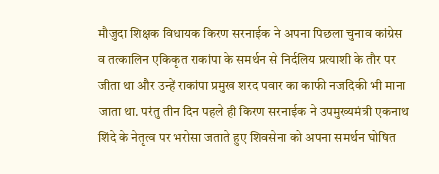मौजुदा शिक्षक विधायक किरण सरनाईक ने अपना पिछला चुनाव कांग्रेस व तत्कालिन एकिकृत राकांपा के समर्थन से निर्दलिय प्रत्याशी के तौर पर जीता था और उन्हें राकांपा प्रमुख शरद पवार का काफी नजदिकी भी माना जाता था. परंतु तीन दिन पहले ही किरण सरनाईक ने उपमुख्यमंत्री एकनाथ शिंदे के नेतृत्व पर भरोसा जताते हुए शिवसेना को अपना समर्थन घोषित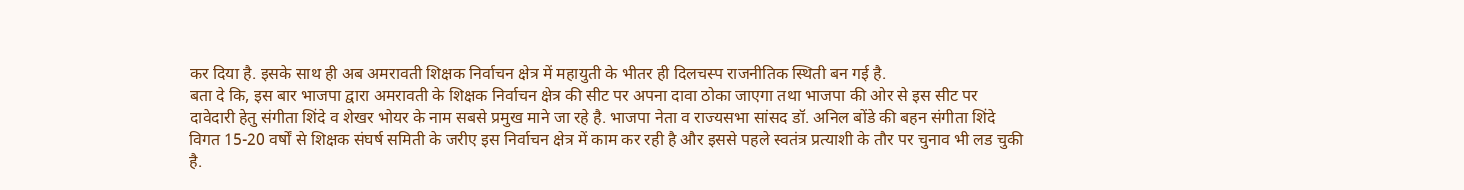कर दिया है. इसके साथ ही अब अमरावती शिक्षक निर्वाचन क्षेत्र में महायुती के भीतर ही दिलचस्प राजनीतिक स्थिती बन गई है.
बता दे कि, इस बार भाजपा द्वारा अमरावती के शिक्षक निर्वाचन क्षेत्र की सीट पर अपना दावा ठोका जाएगा तथा भाजपा की ओर से इस सीट पर दावेदारी हेतु संगीता शिंदे व शेखर भोयर के नाम सबसे प्रमुख माने जा रहे है. भाजपा नेता व राज्यसभा सांसद डॉ. अनिल बोंडे की बहन संगीता शिंदे विगत 15-20 वर्षों से शिक्षक संघर्ष समिती के जरीए इस निर्वाचन क्षेत्र में काम कर रही है और इससे पहले स्वतंत्र प्रत्याशी के तौर पर चुनाव भी लड चुकी है.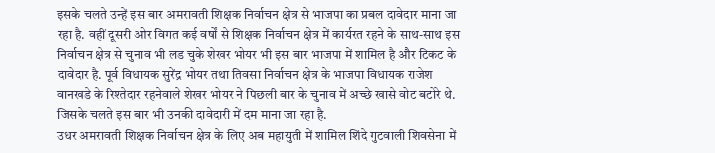इसके चलते उन्हें इस बार अमरावती शिक्षक निर्वाचन क्षेत्र से भाजपा का प्रबल दावेदार माना जा रहा है. वहीं दूसरी ओर विगत कई वर्षों से शिक्षक निर्वाचन क्षेत्र में कार्यरत रहने के साथ-साथ इस निर्वाचन क्षेत्र से चुनाव भी लड चुके शेखर भोयर भी इस बार भाजपा में शामिल है और टिकट के दावेदार है. पूर्व विधायक सुरेंद्र भोयर तथा तिवसा निर्वाचन क्षेत्र के भाजपा विधायक राजेश वानखडे के रिश्तेदार रहनेवाले शेखर भोयर ने पिछली बार के चुनाव में अच्छे खासे वोट बटोरे थे. जिसके चलते इस बार भी उनकी दावेदारी में दम माना जा रहा है.
उधर अमरावती शिक्षक निर्वाचन क्षेत्र के लिए अब महायुती में शामिल शिंदे गुटवाली शिवसेना में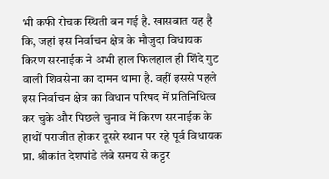भी कफी रोचक स्थिती बन गई है. खासबात यह है कि, जहां इस निर्वाचन क्षेत्र के मौजुदा विधायक किरण सरनाईक ने अभी हाल फिलहाल ही शिंदे गुट वाली शिवसेना का दामन थामा है. वहीं इससे पहले इस निर्वाचन क्षेत्र का विधान परिषद में प्रतिनिधित्व कर चुके और पिछले चुनाव में किरण सरनाईक के हाथों पराजीत होकर दूसरे स्थान पर रहे पूर्व विधायक प्रा. श्रीकांत देशपांडे लंबे समय से कट्टर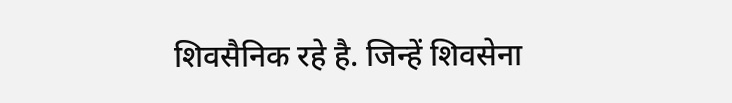शिवसैनिक रहे है. जिन्हें शिवसेना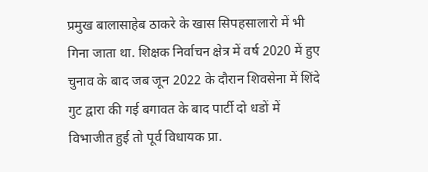प्रमुख बालासाहेब ठाकरे के खास सिपहसालारो में भी गिना जाता था. शिक्षक निर्वाचन क्षेत्र में वर्ष 2020 में हुए चुनाव के बाद जब जून 2022 के दौरान शिवसेना में शिंदे गुट द्वारा की गई बगावत के बाद पार्टी दो धडों में विभाजीत हुई तो पूर्व विधायक प्रा.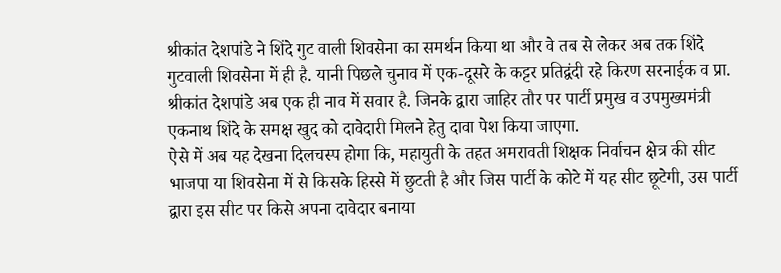श्रीकांत देशपांडे ने शिंदे गुट वाली शिवसेना का समर्थन किया था और वे तब से लेकर अब तक शिंदे गुटवाली शिवसेना में ही है. यानी पिछले चुनाव में एक-दूसरे के कट्टर प्रतिद्वंदी रहे किरण सरनाईक व प्रा. श्रीकांत देशपांडे अब एक ही नाव में सवार है. जिनके द्वारा जाहिर तौर पर पार्टी प्रमुख व उपमुख्यमंत्री एकनाथ शिंदे के समक्ष खुद को दावेदारी मिलने हेतु दावा पेश किया जाएगा.
ऐसे में अब यह देखना दिलचस्प होगा कि, महायुती के तहत अमरावती शिक्षक निर्वाचन क्षेत्र की सीट भाजपा या शिवसेना में से किसके हिस्से में छुटती है और जिस पार्टी के कोटे में यह सीट छूटेगी, उस पार्टी द्वारा इस सीट पर किसे अपना दावेदार बनाया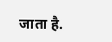जाता है.